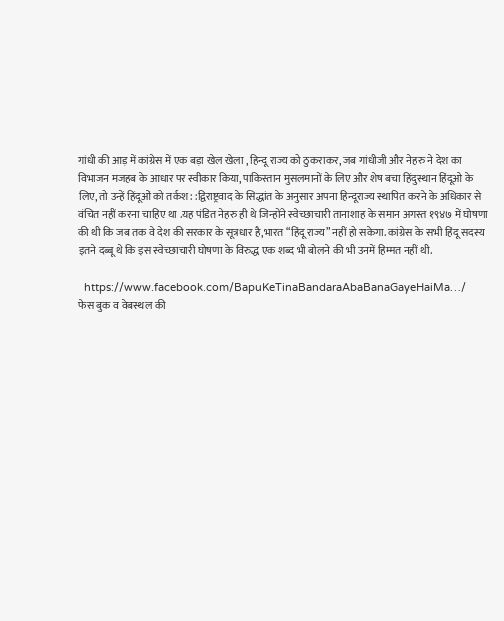गांधी की आड़ में कांग्रेस में एक बड़ा खेल खेला , हिन्दू राज्य को ठुकराकर, जब गांधीजी और नेहरु ने देश का विभाजन मजहब के आधार पर स्वीकार किया, पाकिस्तान मुसलमानों के लिए और शेष बचा हिंदुस्थान हिंदूओ के लिए, तो उन्हें हिंदूओं को तर्कश: :द्विराष्ट्रवाद के सिद्धांत के अनुसार अपना हिन्दूराज्य स्थापित करने के अधिकार से वंचित नहीं करना चाहिए था .यह पंडित नेहरु ही थे जिन्होंने स्वेच्छाचारी तानाशाह के समान अगस्त १९४७ में घोषणा की थी कि जब तक वे देश की सरकार के सूत्रधार है,भारत “हिंदू राज्य” नहीं हो सकेगा. कांग्रेस के सभी हिंदू सदस्य इतने दब्बू थे कि इस स्वेच्छाचारी घोषणा के विरुद्ध एक शब्द भी बोलने की भी उनमें हिम्मत नहीं थी.

  https://www.facebook.com/BapuKeTinaBandaraAbaBanaGayeHaiMa…/   फेस बुक व वेबस्थल की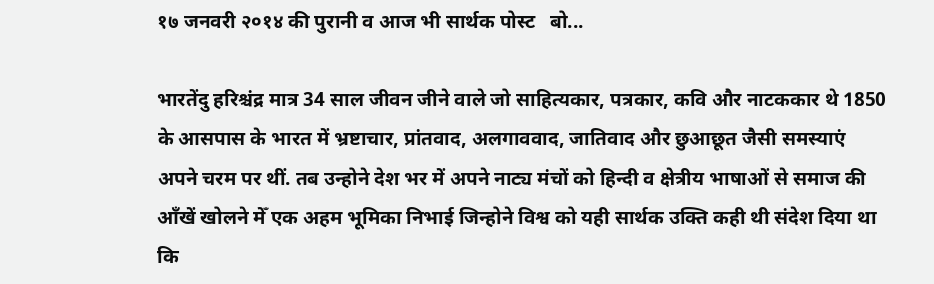१७ जनवरी २०१४ की पुरानी व आज भी सार्थक पोस्ट   बो...

भारतेंदु हरिश्चंद्र मात्र 34 साल जीवन जीने वाले जो साहित्यकार, पत्रकार, कवि और नाटककार थे 1850 के आसपास के भारत में भ्रष्टाचार, प्रांतवाद, अलगाववाद, जातिवाद और छुआछूत जैसी समस्याएं अपने चरम पर थीं. तब उन्होने देश भर में अपने नाट्य मंचों को हिन्दी व क्षेत्रीय भाषाओं से समाज की आँखें खोलने मेँ एक अहम भूमिका निभाई जिन्होने विश्व को यही सार्थक उक्ति कही थी संदेश दिया था कि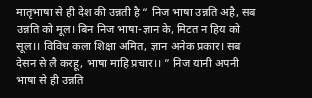मातृभाषा से ही देश की उन्नती है “ निज भाषा उन्नति अहै, सब उन्नति को मूल। बिन निज भाषा-ज्ञान के, मिटत न हिय को सूल।। विविध कला शिक्षा अमित, ज्ञान अनेक प्रकार। सब देसन से लै करहू, भाषा माहि प्रचार।। ” निज यानी अपनी भाषा से ही उन्नति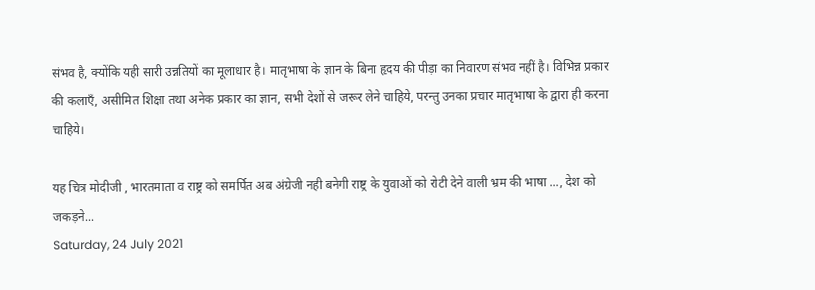संभव है, क्योंकि यही सारी उन्नतियों का मूलाधार है। मातृभाषा के ज्ञान के बिना हृदय की पीड़ा का निवारण संभव नहीं है। विभिन्न प्रकार की कलाएँ, असीमित शिक्षा तथा अनेक प्रकार का ज्ञान, सभी देशों से जरूर लेने चाहिये, परन्तु उनका प्रचार मातृभाषा के द्वारा ही करना चाहिये।

यह चित्र मोदीजी , भारतमाता व राष्ट्र को समर्पित अब अंग्रेजी नही बनेगी राष्ट्र के युवाओं को रोटी देने वाली भ्रम की भाषा ..., देश को जकड़ने...
Saturday, 24 July 2021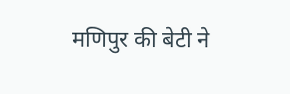मणिपुर की बेटी ने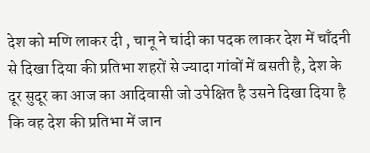देश को मणि लाकर दी , चानू ने चांदी का पदक लाकर देश में चाँदनी से दिखा दिया की प्रतिभा शहरों से ज्यादा गांवों में बसती है, देश के दूर सुदूर का आज का आदिवासी जो उपेक्षित है उसने दिखा दिया है कि वह देश की प्रतिभा में जान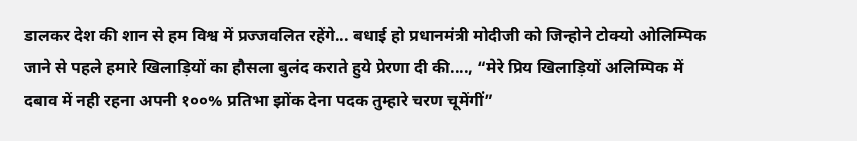डालकर देश की शान से हम विश्व में प्रज्जवलित रहेंगे... बधाई हो प्रधानमंत्री मोदीजी को जिन्होने टोक्यो ओलिम्पिक जाने से पहले हमारे खिलाड़ियों का हौसला बुलंद कराते हुये प्रेरणा दी की...., “मेरे प्रिय खिलाड़ियों अलिम्पिक में दबाव में नही रहना अपनी १००% प्रतिभा झोंक देना पदक तुम्हारे चरण चूमेंगीं”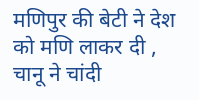मणिपुर की बेटी ने देश को मणि लाकर दी , चानू ने चांदी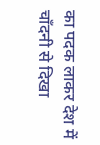का पदक लाकर देश में चाँदनी से दिखा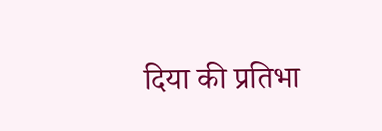दिया की प्रतिभा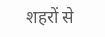शहरों से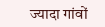ज्यादा गांवों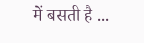में बसती है ...